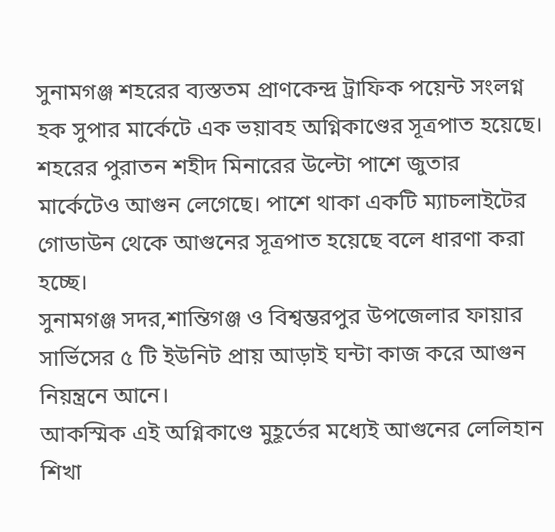সুনামগঞ্জ শহরের ব্যস্ততম প্রাণকেন্দ্র ট্রাফিক পয়েন্ট সংলগ্ন হক সুপার মার্কেটে এক ভয়াবহ অগ্নিকাণ্ডের সূত্রপাত হয়েছে।
শহরের পুরাতন শহীদ মিনারের উল্টো পাশে জুতার মার্কেটেও আগুন লেগেছে। পাশে থাকা একটি ম্যাচলাইটের গোডাউন থেকে আগুনের সূত্রপাত হয়েছে বলে ধারণা করা হচ্ছে।
সুনামগঞ্জ সদর,শান্তিগঞ্জ ও বিশ্বম্ভরপুর উপজেলার ফায়ার সার্ভিসের ৫ টি ইউনিট প্রায় আড়াই ঘন্টা কাজ করে আগুন নিয়ন্ত্রনে আনে।
আকস্মিক এই অগ্নিকাণ্ডে মুহূর্তের মধ্যেই আগুনের লেলিহান শিখা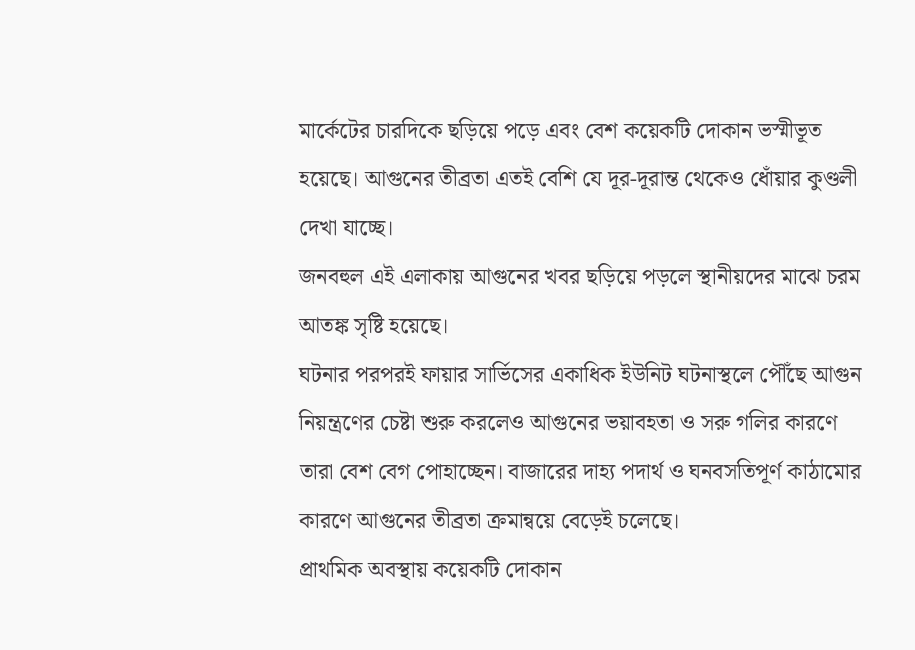মার্কেটের চারদিকে ছড়িয়ে পড়ে এবং বেশ কয়েকটি দোকান ভস্মীভূত হয়েছে। আগুনের তীব্রতা এতই বেশি যে দূর-দূরান্ত থেকেও ধোঁয়ার কুণ্ডলী দেখা যাচ্ছে।
জনবহুল এই এলাকায় আগুনের খবর ছড়িয়ে পড়লে স্থানীয়দের মাঝে চরম আতঙ্ক সৃষ্টি হয়েছে।
ঘটনার পরপরই ফায়ার সার্ভিসের একাধিক ইউনিট ঘটনাস্থলে পৌঁছে আগুন নিয়ন্ত্রণের চেষ্টা শুরু করলেও আগুনের ভয়াবহতা ও সরু গলির কারণে তারা বেশ বেগ পোহাচ্ছেন। বাজারের দাহ্য পদার্থ ও ঘনবসতিপূর্ণ কাঠামোর কারণে আগুনের তীব্রতা ক্রমান্বয়ে বেড়েই চলেছে।
প্রাথমিক অবস্থায় কয়েকটি দোকান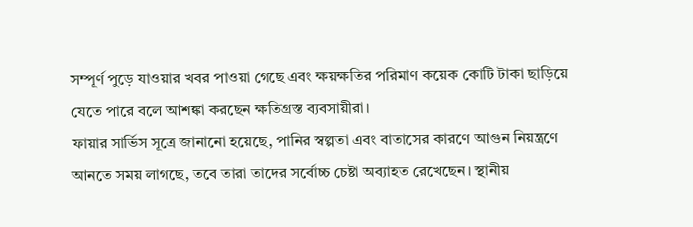সম্পূর্ণ পুড়ে যাওয়ার খবর পাওয়া গেছে এবং ক্ষয়ক্ষতির পরিমাণ কয়েক কোটি টাকা ছাড়িয়ে যেতে পারে বলে আশঙ্কা করছেন ক্ষতিগ্রস্ত ব্যবসায়ীরা।
ফায়ার সার্ভিস সূত্রে জানানো হয়েছে, পানির স্বল্পতা এবং বাতাসের কারণে আগুন নিয়ন্ত্রণে আনতে সময় লাগছে, তবে তারা তাদের সর্বোচ্চ চেষ্টা অব্যাহত রেখেছেন। স্থানীয়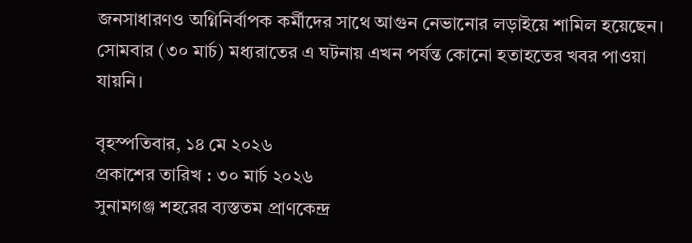জনসাধারণও অগ্নিনির্বাপক কর্মীদের সাথে আগুন নেভানোর লড়াইয়ে শামিল হয়েছেন।
সোমবার (৩০ মার্চ) মধ্যরাতের এ ঘটনায় এখন পর্যন্ত কোনো হতাহতের খবর পাওয়া যায়নি।

বৃহস্পতিবার, ১৪ মে ২০২৬
প্রকাশের তারিখ : ৩০ মার্চ ২০২৬
সুনামগঞ্জ শহরের ব্যস্ততম প্রাণকেন্দ্র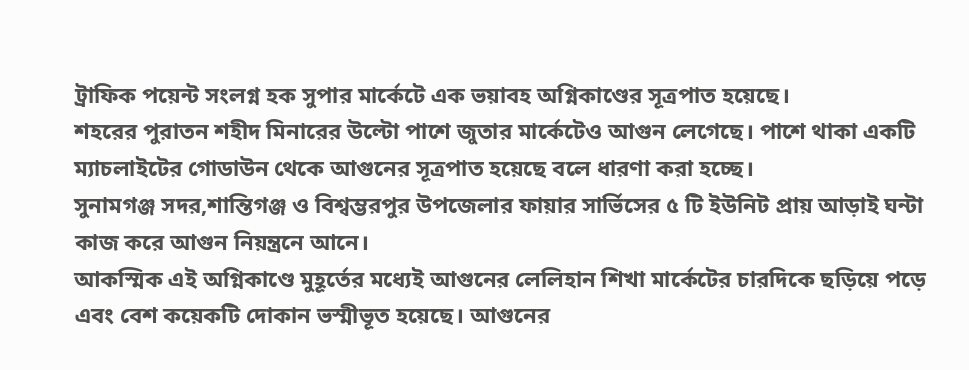ট্রাফিক পয়েন্ট সংলগ্ন হক সুপার মার্কেটে এক ভয়াবহ অগ্নিকাণ্ডের সূত্রপাত হয়েছে।
শহরের পুরাতন শহীদ মিনারের উল্টো পাশে জুতার মার্কেটেও আগুন লেগেছে। পাশে থাকা একটি ম্যাচলাইটের গোডাউন থেকে আগুনের সূত্রপাত হয়েছে বলে ধারণা করা হচ্ছে।
সুনামগঞ্জ সদর,শান্তিগঞ্জ ও বিশ্বম্ভরপুর উপজেলার ফায়ার সার্ভিসের ৫ টি ইউনিট প্রায় আড়াই ঘন্টা কাজ করে আগুন নিয়ন্ত্রনে আনে।
আকস্মিক এই অগ্নিকাণ্ডে মুহূর্তের মধ্যেই আগুনের লেলিহান শিখা মার্কেটের চারদিকে ছড়িয়ে পড়ে এবং বেশ কয়েকটি দোকান ভস্মীভূত হয়েছে। আগুনের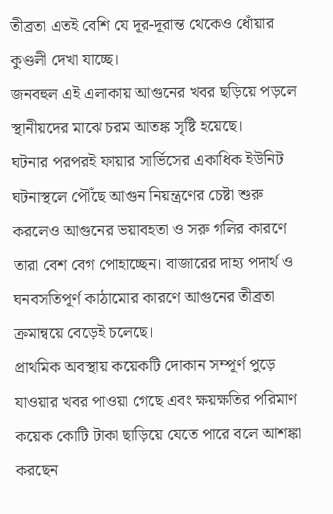তীব্রতা এতই বেশি যে দূর-দূরান্ত থেকেও ধোঁয়ার কুণ্ডলী দেখা যাচ্ছে।
জনবহুল এই এলাকায় আগুনের খবর ছড়িয়ে পড়লে স্থানীয়দের মাঝে চরম আতঙ্ক সৃষ্টি হয়েছে।
ঘটনার পরপরই ফায়ার সার্ভিসের একাধিক ইউনিট ঘটনাস্থলে পৌঁছে আগুন নিয়ন্ত্রণের চেষ্টা শুরু করলেও আগুনের ভয়াবহতা ও সরু গলির কারণে তারা বেশ বেগ পোহাচ্ছেন। বাজারের দাহ্য পদার্থ ও ঘনবসতিপূর্ণ কাঠামোর কারণে আগুনের তীব্রতা ক্রমান্বয়ে বেড়েই চলেছে।
প্রাথমিক অবস্থায় কয়েকটি দোকান সম্পূর্ণ পুড়ে যাওয়ার খবর পাওয়া গেছে এবং ক্ষয়ক্ষতির পরিমাণ কয়েক কোটি টাকা ছাড়িয়ে যেতে পারে বলে আশঙ্কা করছেন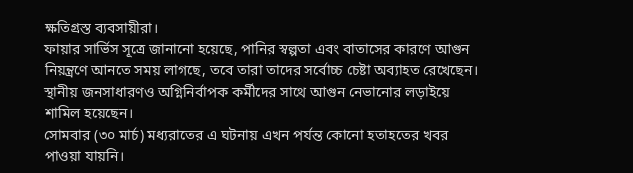ক্ষতিগ্রস্ত ব্যবসায়ীরা।
ফায়ার সার্ভিস সূত্রে জানানো হয়েছে, পানির স্বল্পতা এবং বাতাসের কারণে আগুন নিয়ন্ত্রণে আনতে সময় লাগছে, তবে তারা তাদের সর্বোচ্চ চেষ্টা অব্যাহত রেখেছেন। স্থানীয় জনসাধারণও অগ্নিনির্বাপক কর্মীদের সাথে আগুন নেভানোর লড়াইয়ে শামিল হয়েছেন।
সোমবার (৩০ মার্চ) মধ্যরাতের এ ঘটনায় এখন পর্যন্ত কোনো হতাহতের খবর পাওয়া যায়নি।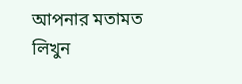আপনার মতামত লিখুন